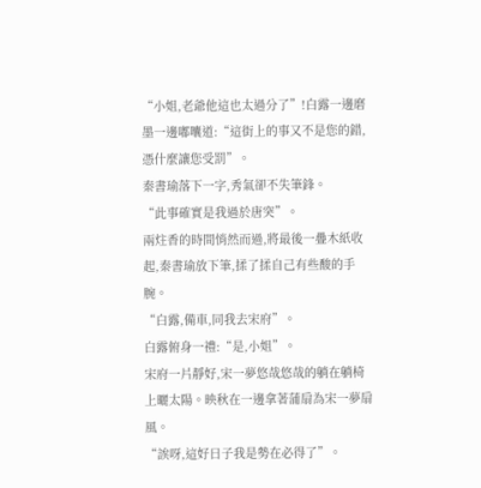“小姐,老爺他這也太過分了”!白露一邊磨墨一邊嘟囔道:“這街上的事又不是您的錯,憑什麼讓您受罰”。
秦書瑜落下一字,秀氣卻不失筆鋒。
“此事確實是我過於唐突”。
兩炷香的時間悄然而過,將最後一疊木紙收起,秦書瑜放下筆,揉了揉自己有些酸的手腕。
“白露,備車,同我去宋府”。
白露俯身一禮:“是,小姐”。
宋府一片靜好,宋一夢悠哉悠哉的躺在躺椅上曬太陽。映秋在一邊拿著蒲扇為宋一夢扇風。
“誒呀,這好日子我是勢在必得了”。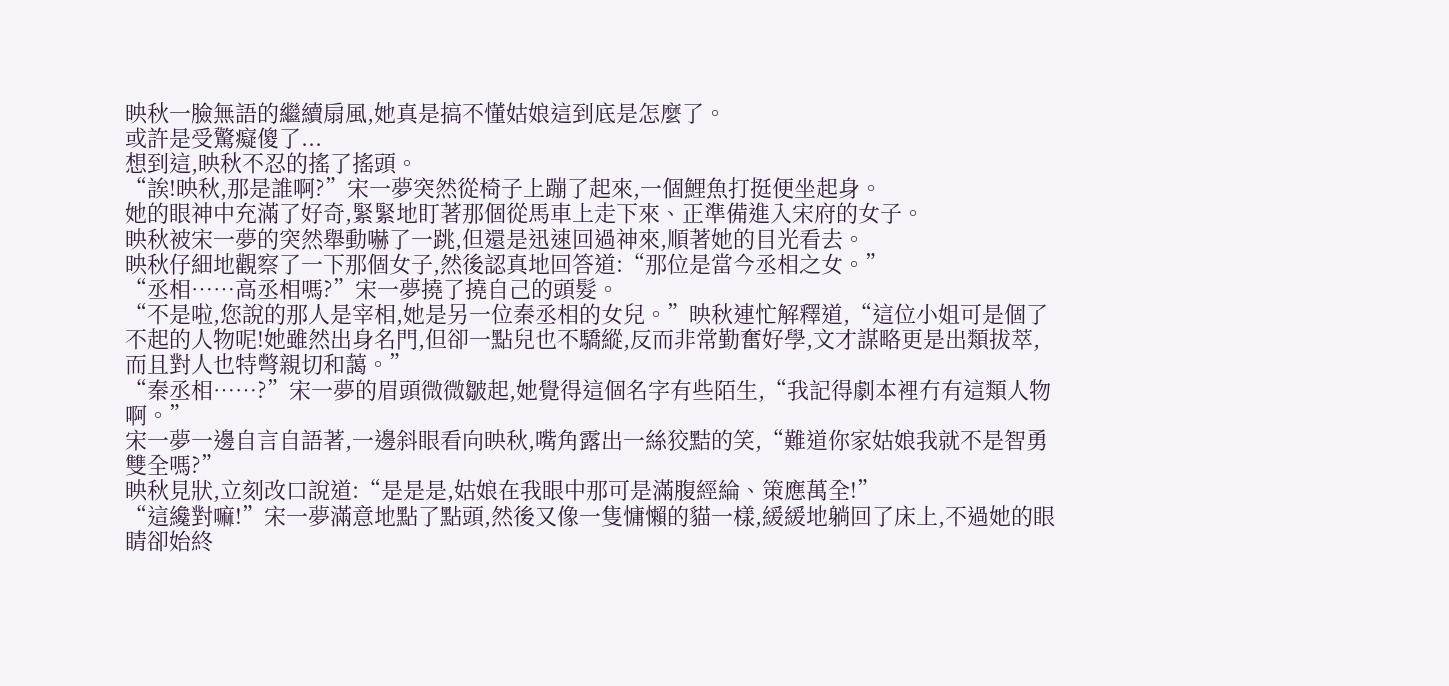映秋一臉無語的繼續扇風,她真是搞不懂姑娘這到底是怎麼了。
或許是受驚癡傻了...
想到這,映秋不忍的搖了搖頭。
“誒!映秋,那是誰啊?”宋一夢突然從椅子上蹦了起來,一個鯉魚打挺便坐起身。
她的眼神中充滿了好奇,緊緊地盯著那個從馬車上走下來、正準備進入宋府的女子。
映秋被宋一夢的突然舉動嚇了一跳,但還是迅速回過神來,順著她的目光看去。
映秋仔細地觀察了一下那個女子,然後認真地回答道:“那位是當今丞相之女。”
“丞相……高丞相嗎?”宋一夢撓了撓自己的頭髮。
“不是啦,您說的那人是宰相,她是另一位秦丞相的女兒。”映秋連忙解釋道,“這位小姐可是個了不起的人物呢!她雖然出身名門,但卻一點兒也不驕縱,反而非常勤奮好學,文才謀略更是出類拔萃,而且對人也特彆親切和藹。”
“秦丞相……?”宋一夢的眉頭微微皺起,她覺得這個名字有些陌生,“我記得劇本裡冇有這類人物啊。”
宋一夢一邊自言自語著,一邊斜眼看向映秋,嘴角露出一絲狡黠的笑,“難道你家姑娘我就不是智勇雙全嗎?”
映秋見狀,立刻改口說道:“是是是,姑娘在我眼中那可是滿腹經綸、策應萬全!”
“這纔對嘛!”宋一夢滿意地點了點頭,然後又像一隻慵懶的貓一樣,緩緩地躺回了床上,不過她的眼睛卻始終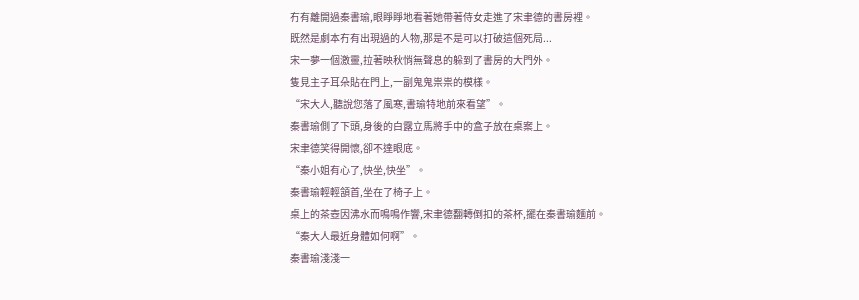冇有離開過秦書瑜,眼睜睜地看著她帶著侍女走進了宋聿德的書房裡。
既然是劇本冇有出現過的人物,那是不是可以打破這個死局...
宋一夢一個激靈,拉著映秋悄無聲息的躲到了書房的大門外。
隻見主子耳朵貼在門上,一副鬼鬼祟祟的模樣。
“宋大人,聽說您落了風寒,書瑜特地前來看望”。
秦書瑜側了下頭,身後的白露立馬將手中的盒子放在桌案上。
宋聿德笑得開懷,卻不達眼底。
“秦小姐有心了,快坐,快坐”。
秦書瑜輕輕頷首,坐在了椅子上。
桌上的茶壺因沸水而鳴鳴作響,宋聿德翻轉倒扣的茶杯,擺在秦書瑜麵前。
“秦大人最近身體如何啊”。
秦書瑜淺淺一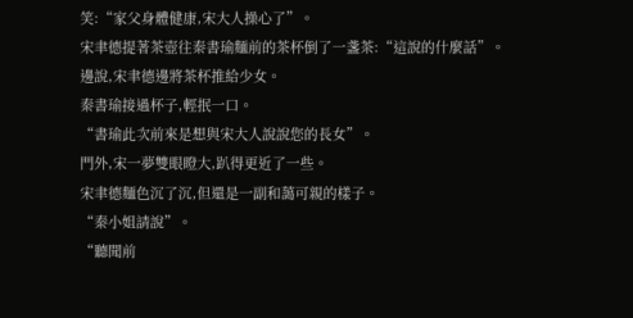笑:“家父身體健康,宋大人操心了”。
宋聿德提著茶壺往秦書瑜麵前的茶杯倒了一盞茶:“這說的什麼話”。
邊說,宋聿德邊將茶杯推給少女。
秦書瑜接過杯子,輕抿一口。
“書瑜此次前來是想與宋大人說說您的長女”。
門外,宋一夢雙眼瞪大,趴得更近了一些。
宋聿德麵色沉了沉,但還是一副和藹可親的樣子。
“秦小姐請說”。
“聽聞前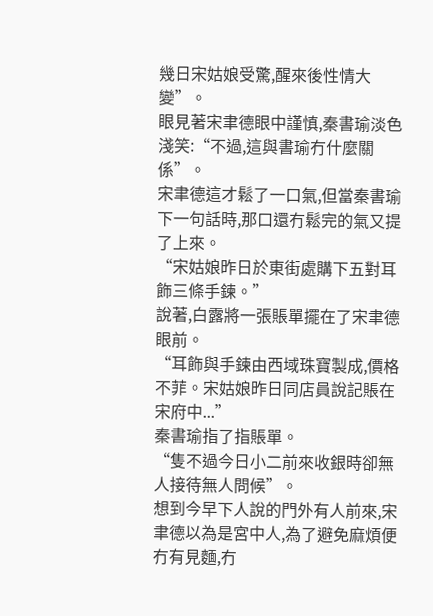幾日宋姑娘受驚,醒來後性情大變”。
眼見著宋聿德眼中謹慎,秦書瑜淡色淺笑:“不過,這與書瑜冇什麼關係”。
宋聿德這才鬆了一口氣,但當秦書瑜下一句話時,那口還冇鬆完的氣又提了上來。
“宋姑娘昨日於東街處購下五對耳飾三條手鍊。”
說著,白露將一張賬單擺在了宋聿德眼前。
“耳飾與手鍊由西域珠寶製成,價格不菲。宋姑娘昨日同店員說記賬在宋府中...”
秦書瑜指了指賬單。
“隻不過今日小二前來收銀時卻無人接待無人問候”。
想到今早下人說的門外有人前來,宋聿德以為是宮中人,為了避免麻煩便冇有見麵,冇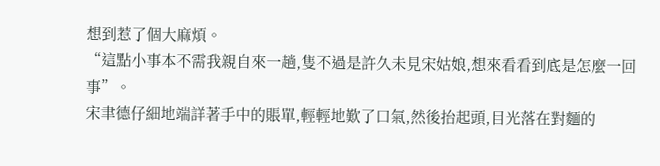想到惹了個大麻煩。
“這點小事本不需我親自來一趟,隻不過是許久未見宋姑娘,想來看看到底是怎麼一回事”。
宋聿德仔細地端詳著手中的賬單,輕輕地歎了口氣,然後抬起頭,目光落在對麵的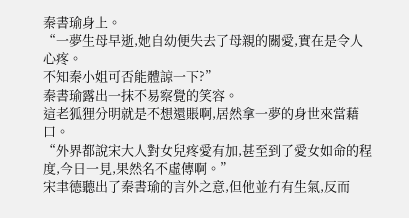秦書瑜身上。
“一夢生母早逝,她自幼便失去了母親的關愛,實在是令人心疼。
不知秦小姐可否能體諒一下?”
秦書瑜露出一抹不易察覺的笑容。
這老狐狸分明就是不想還賬啊,居然拿一夢的身世來當藉口。
“外界都說宋大人對女兒疼愛有加,甚至到了愛女如命的程度,今日一見,果然名不虛傳啊。”
宋聿德聽出了秦書瑜的言外之意,但他並冇有生氣,反而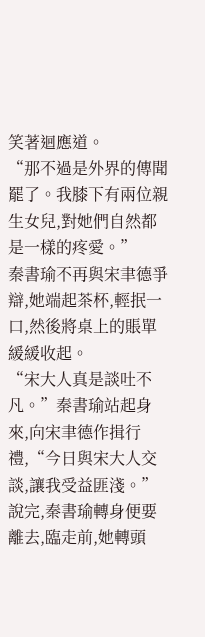笑著迴應道。
“那不過是外界的傳聞罷了。我膝下有兩位親生女兒,對她們自然都是一樣的疼愛。”
秦書瑜不再與宋聿德爭辯,她端起茶杯,輕抿一口,然後將桌上的賬單緩緩收起。
“宋大人真是談吐不凡。”秦書瑜站起身來,向宋聿德作揖行禮,“今日與宋大人交談,讓我受益匪淺。”
說完,秦書瑜轉身便要離去,臨走前,她轉頭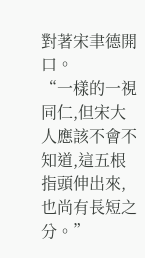對著宋聿德開口。
“一樣的一視同仁,但宋大人應該不會不知道,這五根指頭伸出來,也尚有長短之分。”